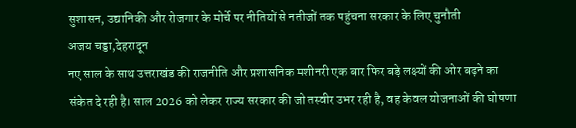सुशासन, उद्यानिकी और रोजगार के मोर्चे पर नीतियों से नतीजों तक पहुंचना सरकार के लिए चुनौती
अजय चड्डा,देहरादून
नए साल के साथ उत्तराखंड की राजनीति और प्रशासनिक मशीनरी एक बार फिर बड़े लक्ष्यों की ओर बढ़ने का संकेत दे रही है। साल 2026 को लेकर राज्य सरकार की जो तस्वीर उभर रही है, वह केवल योजनाओं की घोषणा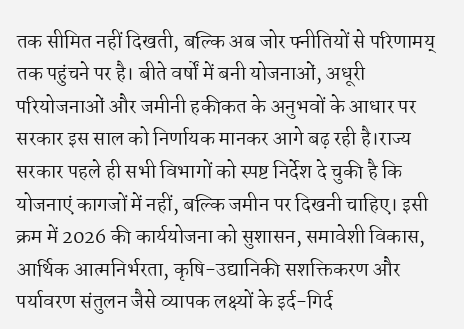तक सीमित नहीं दिखती, बल्कि अब जोर फ्नीतियों से परिणामय् तक पहुंचने पर है। बीते वर्षों में बनी योजनाओं, अधूरी परियोजनाओं और जमीनी हकीकत के अनुभवों के आधार पर सरकार इस साल को निर्णायक मानकर आगे बढ़ रही है।राज्य सरकार पहले ही सभी विभागों को स्पष्ट निर्देश दे चुकी है कि योजनाएं कागजों में नहीं, बल्कि जमीन पर दिखनी चाहिए। इसी क्रम में 2026 की कार्ययोजना को सुशासन, समावेशी विकास, आर्थिक आत्मनिर्भरता, कृषि-उद्यानिकी सशक्तिकरण और पर्यावरण संतुलन जैसे व्यापक लक्ष्यों के इर्द-गिर्द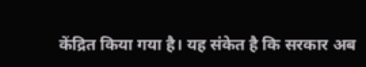केंद्रित किया गया है। यह संकेत है कि सरकार अब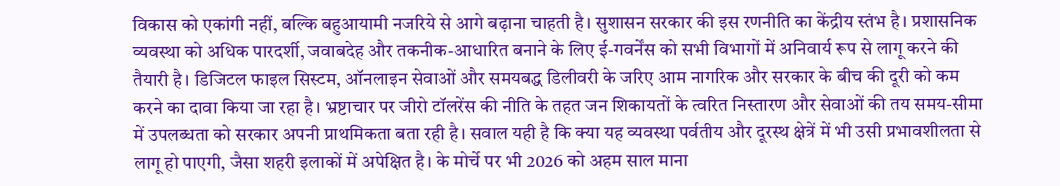विकास को एकांगी नहीं, बल्कि बहुआयामी नजरिये से आगे बढ़ाना चाहती है। सुशासन सरकार की इस रणनीति का केंद्रीय स्तंभ है। प्रशासनिक व्यवस्था को अधिक पारदर्शी, जवाबदेह और तकनीक-आधारित बनाने के लिए ई-गवर्नेंस को सभी विभागों में अनिवार्य रूप से लागू करने की तैयारी है। डिजिटल फाइल सिस्टम, ऑनलाइन सेवाओं और समयबद्ध डिलीवरी के जरिए आम नागरिक और सरकार के बीच की दूरी को कम करने का दावा किया जा रहा है। भ्रष्टाचार पर जीरो टॉलरेंस की नीति के तहत जन शिकायतों के त्वरित निस्तारण और सेवाओं की तय समय-सीमा में उपलब्धता को सरकार अपनी प्राथमिकता बता रही है। सवाल यही है कि क्या यह व्यवस्था पर्वतीय और दूरस्थ क्षेत्रें में भी उसी प्रभावशीलता से लागू हो पाएगी, जैसा शहरी इलाकों में अपेक्षित है। के मोर्चे पर भी 2026 को अहम साल माना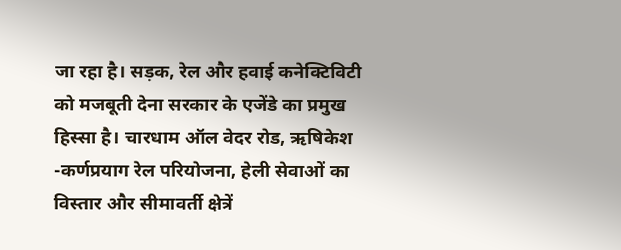जा रहा है। सड़क, रेल और हवाई कनेक्टिविटी को मजबूती देना सरकार के एजेंडे का प्रमुख हिस्सा है। चारधाम ऑल वेदर रोड, ऋषिकेश -कर्णप्रयाग रेल परियोजना, हेली सेवाओं का विस्तार और सीमावर्ती क्षेत्रें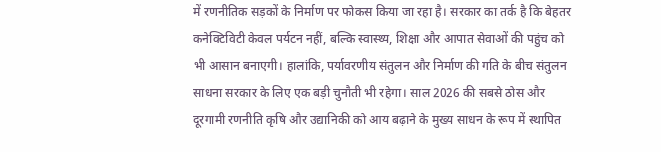में रणनीतिक सड़कों के निर्माण पर फोकस किया जा रहा है। सरकार का तर्क है कि बेहतर कनेक्टिविटी केवल पर्यटन नहीं, बल्कि स्वास्थ्य, शिक्षा और आपात सेवाओं की पहुंच को भी आसान बनाएगी। हालांकि, पर्यावरणीय संतुलन और निर्माण की गति के बीच संतुलन साधना सरकार के लिए एक बड़ी चुनौती भी रहेगा। साल 2026 की सबसे ठोस और दूरगामी रणनीति कृषि और उद्यानिकी को आय बढ़ाने के मुख्य साधन के रूप में स्थापित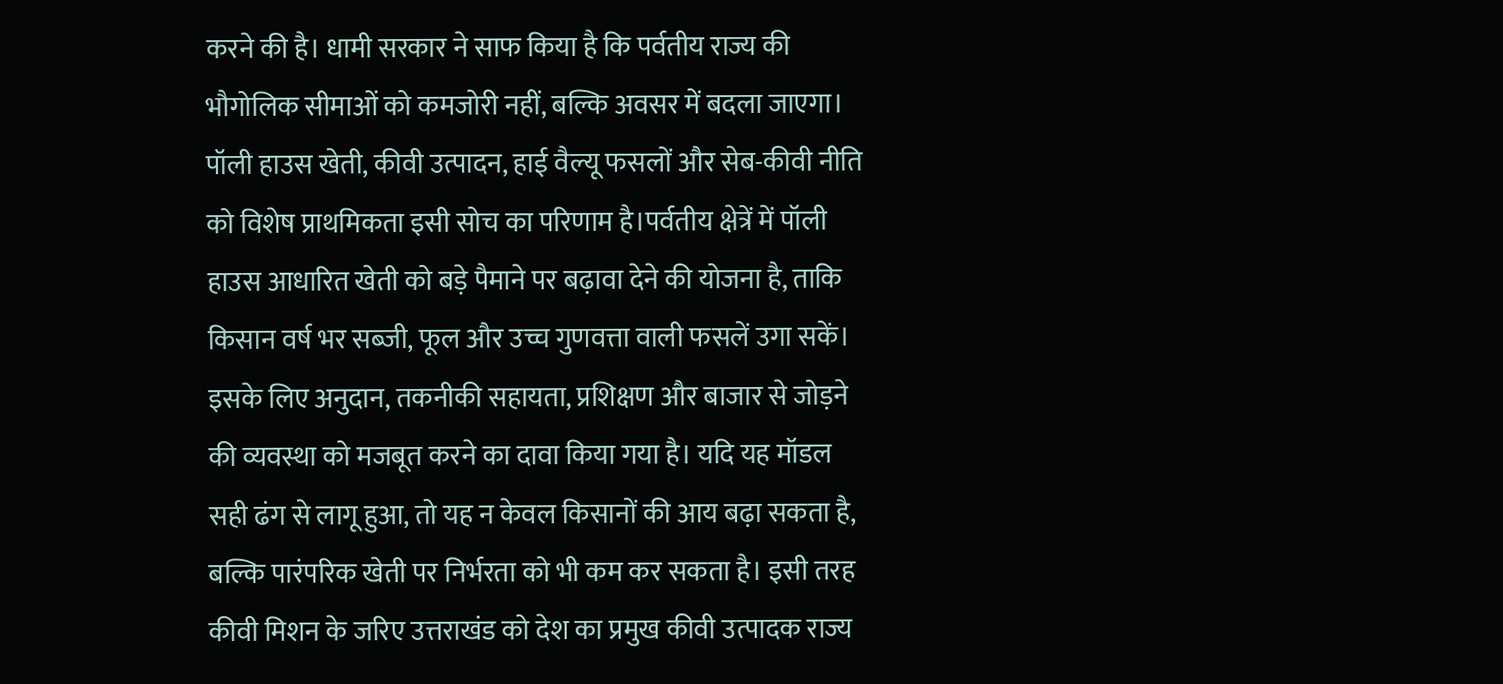करने की है। धामी सरकार ने साफ किया है कि पर्वतीय राज्य की भौगोलिक सीमाओं को कमजोरी नहीं, बल्कि अवसर में बदला जाएगा। पॉली हाउस खेती, कीवी उत्पादन, हाई वैल्यू फसलों और सेब-कीवी नीति को विशेष प्राथमिकता इसी सोच का परिणाम है।पर्वतीय क्षेत्रें में पॉली हाउस आधारित खेती को बड़े पैमाने पर बढ़ावा देने की योजना है, ताकि किसान वर्ष भर सब्जी, फूल और उच्च गुणवत्ता वाली फसलें उगा सकें। इसके लिए अनुदान, तकनीकी सहायता, प्रशिक्षण और बाजार से जोड़ने की व्यवस्था को मजबूत करने का दावा किया गया है। यदि यह मॉडल सही ढंग से लागू हुआ, तो यह न केवल किसानों की आय बढ़ा सकता है, बल्कि पारंपरिक खेती पर निर्भरता को भी कम कर सकता है। इसी तरह कीवी मिशन के जरिए उत्तराखंड को देश का प्रमुख कीवी उत्पादक राज्य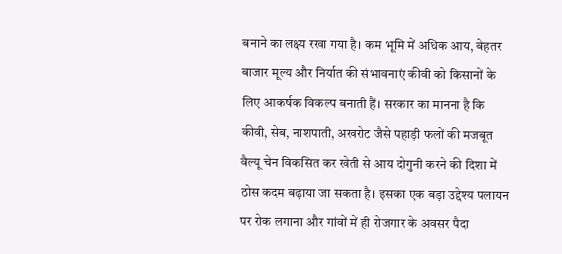बनाने का लक्ष्य रखा गया है। कम भूमि में अधिक आय, बेहतर बाजार मूल्य और निर्यात की संभावनाएं कीवी को किसानों के लिए आकर्षक विकल्प बनाती हैं। सरकार का मानना है कि कीवी, सेब, नाशपाती, अखरोट जैसे पहाड़ी फलों की मजबूत वैल्यू चेन विकसित कर खेती से आय दोगुनी करने की दिशा में ठोस कदम बढ़ाया जा सकता है। इसका एक बड़ा उद्देश्य पलायन पर रोक लगाना और गांवों में ही रोजगार के अवसर पैदा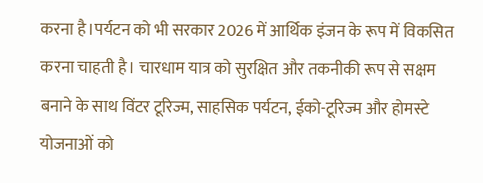करना है।पर्यटन को भी सरकार 2026 में आर्थिक इंजन के रूप में विकसित करना चाहती है। चारधाम यात्र को सुरक्षित और तकनीकी रूप से सक्षम बनाने के साथ विंटर टूरिज्म, साहसिक पर्यटन, ईको-टूरिज्म और होमस्टे योजनाओं को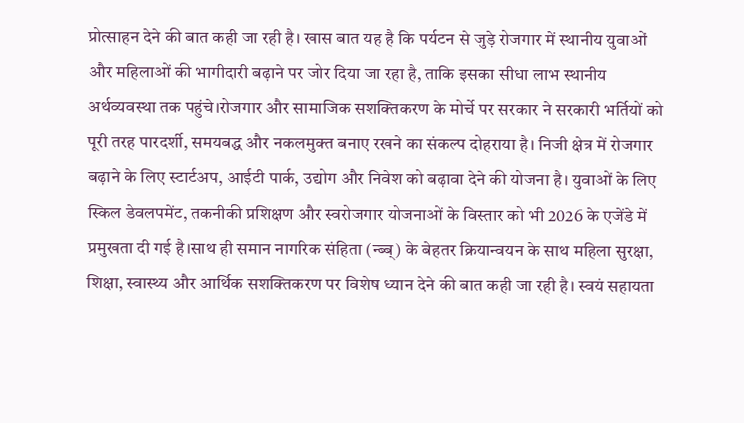प्रोत्साहन देने की बात कही जा रही है। खास बात यह है कि पर्यटन से जुड़े रोजगार में स्थानीय युवाओं और महिलाओं की भागीदारी बढ़ाने पर जोर दिया जा रहा है, ताकि इसका सीधा लाभ स्थानीय अर्थव्यवस्था तक पहुंचे।रोजगार और सामाजिक सशक्तिकरण के मोर्चे पर सरकार ने सरकारी भर्तियों को पूरी तरह पारदर्शी, समयबद्ध और नकलमुक्त बनाए रखने का संकल्प दोहराया है। निजी क्षेत्र में रोजगार बढ़ाने के लिए स्टार्टअप, आईटी पार्क, उद्योग और निवेश को बढ़ावा देने की योजना है। युवाओं के लिए स्किल डेवलपमेंट, तकनीकी प्रशिक्षण और स्वरोजगार योजनाओं के विस्तार को भी 2026 के एजेंडे में प्रमुखता दी गई है।साथ ही समान नागरिक संहिता (न्ब्ब्) के बेहतर क्रियान्वयन के साथ महिला सुरक्षा, शिक्षा, स्वास्थ्य और आर्थिक सशक्तिकरण पर विशेष ध्यान देने की बात कही जा रही है। स्वयं सहायता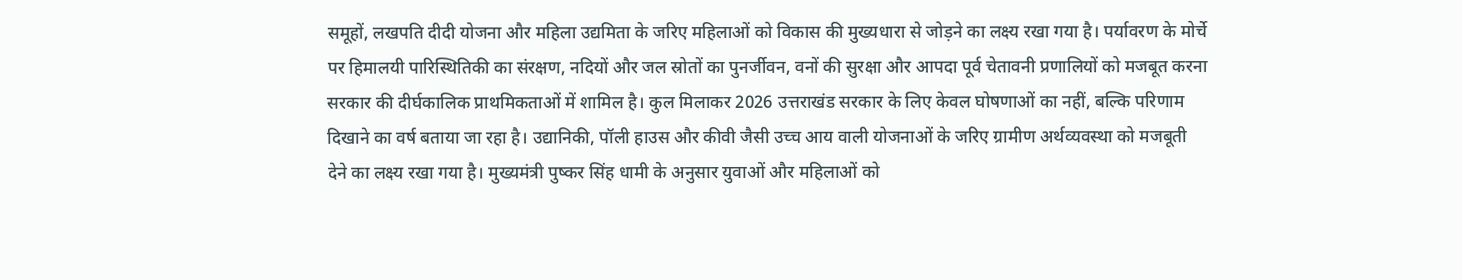समूहों, लखपति दीदी योजना और महिला उद्यमिता के जरिए महिलाओं को विकास की मुख्यधारा से जोड़ने का लक्ष्य रखा गया है। पर्यावरण के मोर्चे पर हिमालयी पारिस्थितिकी का संरक्षण, नदियों और जल स्रोतों का पुनर्जीवन, वनों की सुरक्षा और आपदा पूर्व चेतावनी प्रणालियों को मजबूत करना सरकार की दीर्घकालिक प्राथमिकताओं में शामिल है। कुल मिलाकर 2026 उत्तराखंड सरकार के लिए केवल घोषणाओं का नहीं, बल्कि परिणाम दिखाने का वर्ष बताया जा रहा है। उद्यानिकी, पॉली हाउस और कीवी जैसी उच्च आय वाली योजनाओं के जरिए ग्रामीण अर्थव्यवस्था को मजबूती देने का लक्ष्य रखा गया है। मुख्यमंत्री पुष्कर सिंह धामी के अनुसार युवाओं और महिलाओं को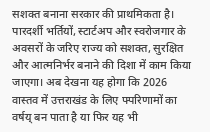सशक्त बनाना सरकार की प्राथमिकता है। पारदर्शी भर्तियों, स्टार्टअप और स्वरोजगार के अवसरों के जरिए राज्य को सशक्त, सुरक्षित और आत्मनिर्भर बनाने की दिशा में काम किया जाएगा। अब देखना यह होगा कि 2026 वास्तव में उत्तराखंड के लिए फ्परिणामों का वर्षय् बन पाता है या फिर यह भी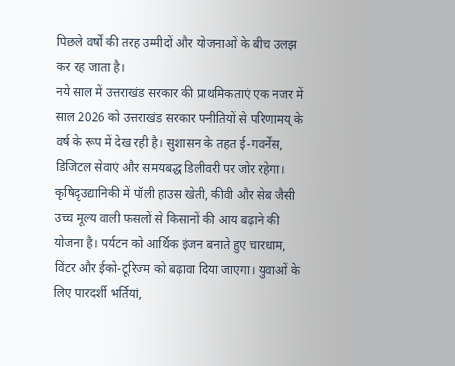पिछले वर्षों की तरह उम्मीदों और योजनाओं के बीच उलझ कर रह जाता है।
नये साल में उत्तराखंड सरकार की प्राथमिकताएं एक नजर में
साल 2026 को उत्तराखंड सरकार फ्नीतियों से परिणामय् के वर्ष के रूप में देख रही है। सुशासन के तहत ई-गवर्नेंस, डिजिटल सेवाएं और समयबद्ध डिलीवरी पर जोर रहेगा। कृषिदृउद्यानिकी में पॉली हाउस खेती, कीवी और सेब जैसी उच्च मूल्य वाली फसलों से किसानों की आय बढ़ाने की योजना है। पर्यटन को आर्थिक इंजन बनाते हुए चारधाम, विंटर और ईको-टूरिज्म को बढ़ावा दिया जाएगा। युवाओं के लिए पारदर्शी भर्तियां,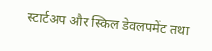स्टार्टअप और स्किल डेवलपमेंट तथा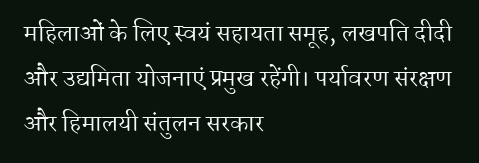महिलाओं के लिए स्वयं सहायता समूह, लखपति दीदी और उद्यमिता योजनाएं प्रमुख रहेंगी। पर्यावरण संरक्षण और हिमालयी संतुलन सरकार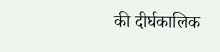की दीर्घकालिक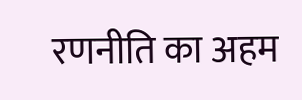रणनीति का अहम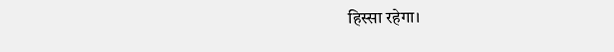हिस्सा रहेगा।